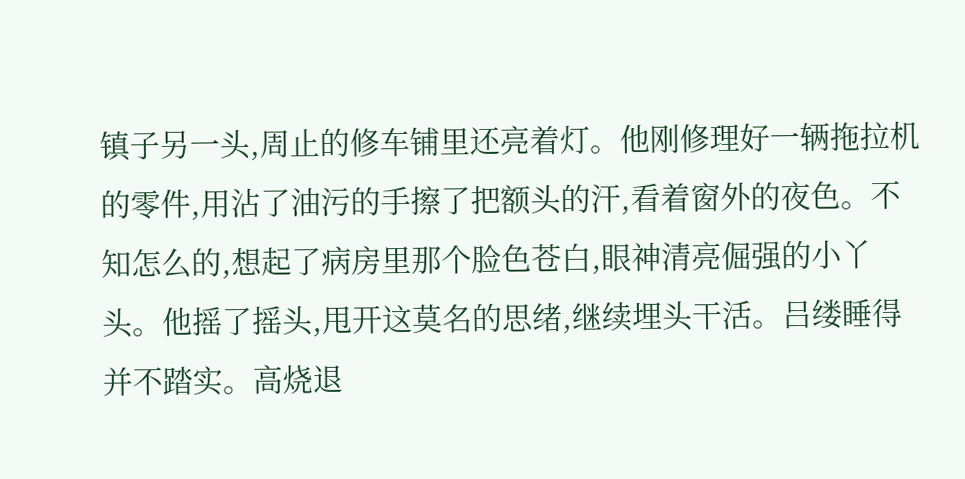镇子另一头,周止的修车铺里还亮着灯。他刚修理好一辆拖拉机的零件,用沾了油污的手擦了把额头的汗,看着窗外的夜色。不知怎么的,想起了病房里那个脸色苍白,眼神清亮倔强的小丫头。他摇了摇头,甩开这莫名的思绪,继续埋头干活。吕缕睡得并不踏实。高烧退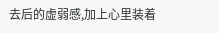去后的虚弱感,加上心里装着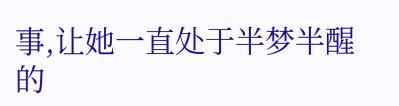事,让她一直处于半梦半醒的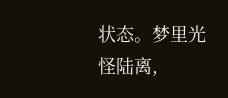状态。梦里光怪陆离,